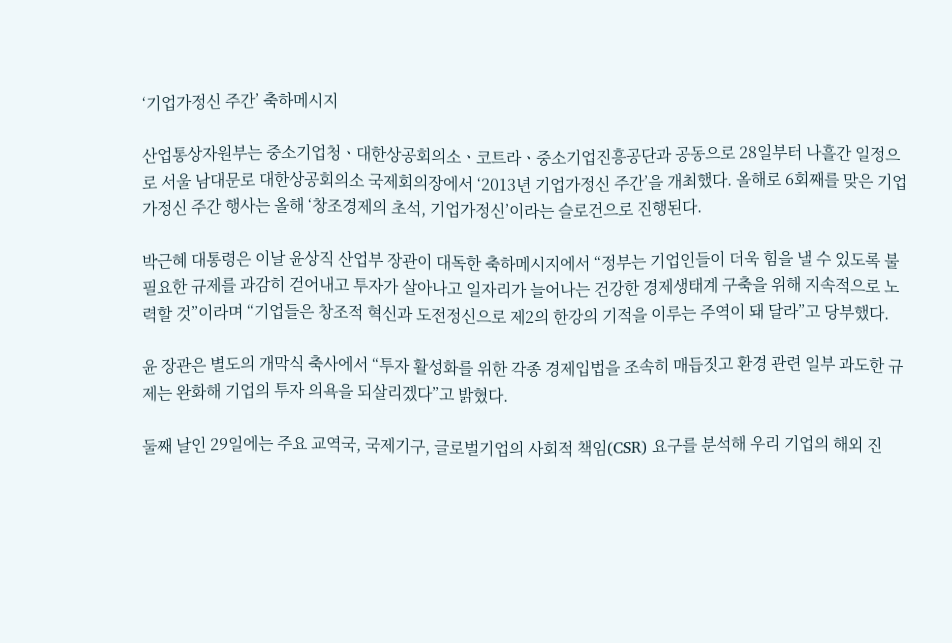‘기업가정신 주간’ 축하메시지

산업통상자원부는 중소기업청ㆍ대한상공회의소ㆍ코트라ㆍ중소기업진흥공단과 공동으로 28일부터 나흘간 일정으로 서울 남대문로 대한상공회의소 국제회의장에서 ‘2013년 기업가정신 주간’을 개최했다. 올해로 6회째를 맞은 기업가정신 주간 행사는 올해 ‘창조경제의 초석, 기업가정신’이라는 슬로건으로 진행된다.

박근혜 대통령은 이날 윤상직 산업부 장관이 대독한 축하메시지에서 “정부는 기업인들이 더욱 힘을 낼 수 있도록 불필요한 규제를 과감히 걷어내고 투자가 살아나고 일자리가 늘어나는 건강한 경제생태계 구축을 위해 지속적으로 노력할 것”이라며 “기업들은 창조적 혁신과 도전정신으로 제2의 한강의 기적을 이루는 주역이 돼 달라”고 당부했다.

윤 장관은 별도의 개막식 축사에서 “투자 활성화를 위한 각종 경제입법을 조속히 매듭짓고 환경 관련 일부 과도한 규제는 완화해 기업의 투자 의욕을 되살리겠다”고 밝혔다.

둘째 날인 29일에는 주요 교역국, 국제기구, 글로벌기업의 사회적 책임(CSR) 요구를 분석해 우리 기업의 해외 진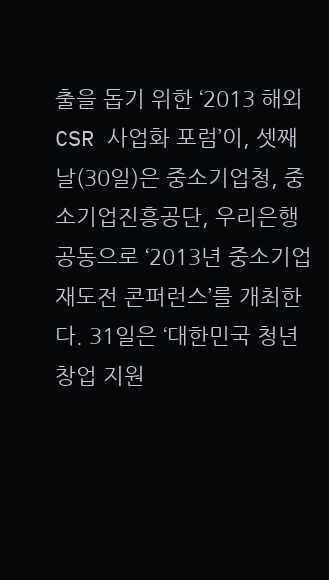출을 돕기 위한 ‘2013 해외 CSR 사업화 포럼’이, 셋째 날(30일)은 중소기업청, 중소기업진흥공단, 우리은행 공동으로 ‘2013년 중소기업 재도전 콘퍼런스’를 개최한다. 31일은 ‘대한민국 청년창업 지원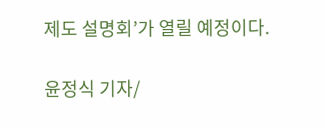제도 설명회’가 열릴 예정이다.

윤정식 기자/